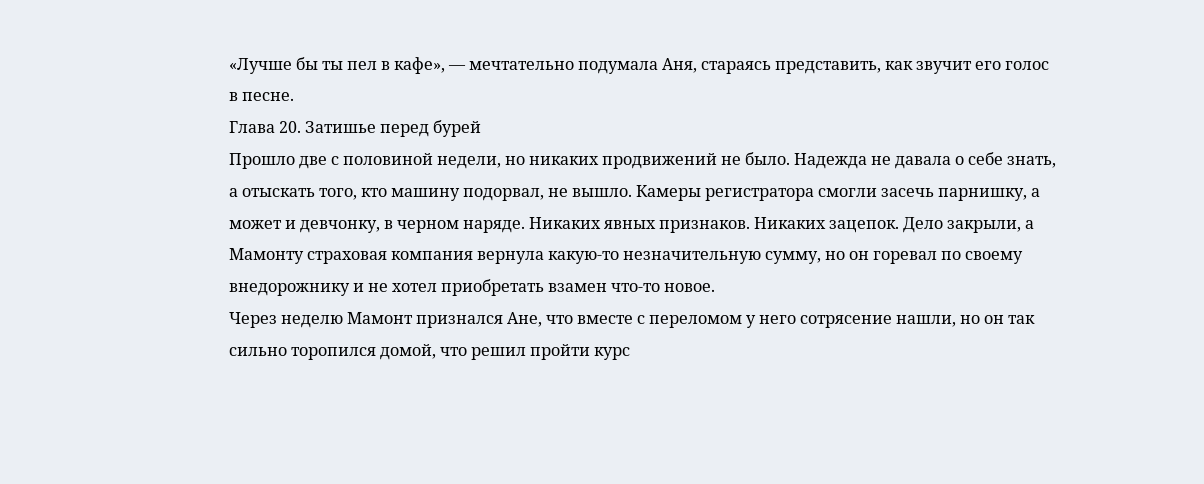«Лучше бы ты пел в кафе», — мечтательно подумала Аня, стараясь представить, как звучит его голос в песне.
Глава 20. Затишье перед бурей
Прошло две с половиной недели, но никаких продвижений не было. Надежда не давала о себе знать, а отыскать того, кто машину подорвал, не вышло. Камеры регистратора смогли засечь парнишку, а может и девчонку, в черном наряде. Никаких явных признаков. Никаких зацепок. Дело закрыли, а Мамонту страховая компания вернула какую-то незначительную сумму, но он горевал по своему внедорожнику и не хотел приобретать взамен что-то новое.
Через неделю Мамонт признался Ане, что вместе с переломом у него сотрясение нашли, но он так сильно торопился домой, что решил пройти курс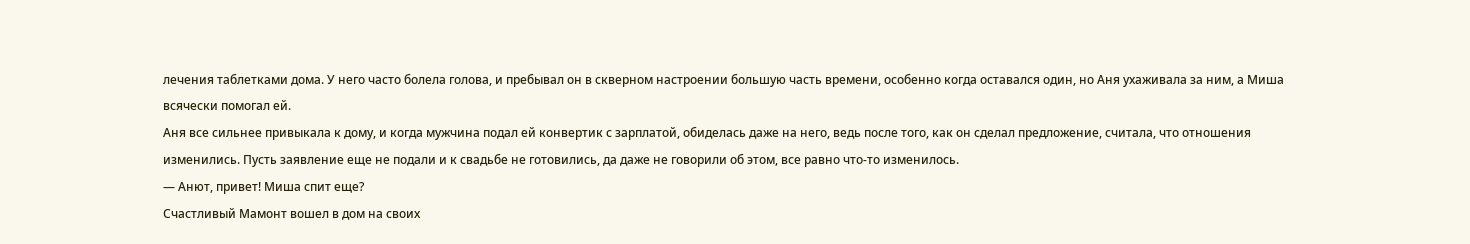лечения таблетками дома. У него часто болела голова, и пребывал он в скверном настроении большую часть времени, особенно когда оставался один, но Аня ухаживала за ним, а Миша всячески помогал ей.
Аня все сильнее привыкала к дому, и когда мужчина подал ей конвертик с зарплатой, обиделась даже на него, ведь после того, как он сделал предложение, считала, что отношения изменились. Пусть заявление еще не подали и к свадьбе не готовились, да даже не говорили об этом, все равно что-то изменилось.
— Анют, привет! Миша спит еще?
Счастливый Мамонт вошел в дом на своих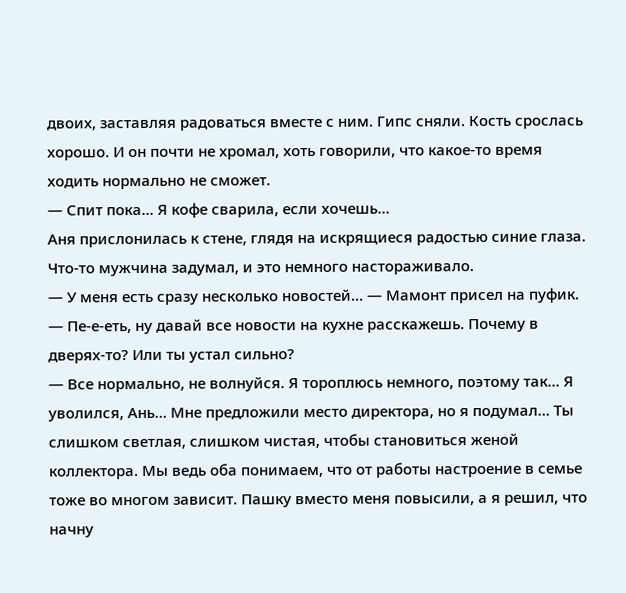двоих, заставляя радоваться вместе с ним. Гипс сняли. Кость срослась хорошо. И он почти не хромал, хоть говорили, что какое-то время ходить нормально не сможет.
— Спит пока… Я кофе сварила, если хочешь…
Аня прислонилась к стене, глядя на искрящиеся радостью синие глаза. Что-то мужчина задумал, и это немного настораживало.
— У меня есть сразу несколько новостей… — Мамонт присел на пуфик.
— Пе-е-еть, ну давай все новости на кухне расскажешь. Почему в дверях-то? Или ты устал сильно?
— Все нормально, не волнуйся. Я тороплюсь немного, поэтому так… Я уволился, Ань… Мне предложили место директора, но я подумал… Ты слишком светлая, слишком чистая, чтобы становиться женой коллектора. Мы ведь оба понимаем, что от работы настроение в семье тоже во многом зависит. Пашку вместо меня повысили, а я решил, что начну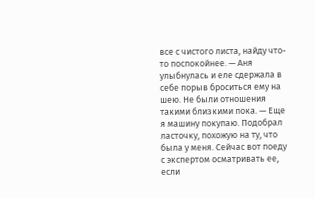все с чистого листа, найду что-то поспокойнее. — Аня улыбнулась и еле сдержала в себе порыв броситься ему на шею. Не были отношения такими близкими пока. — Еще я машину покупаю. Подобрал ласточку, похожую на ту, что была у меня. Сейчас вот поеду с экспертом осматривать ее, если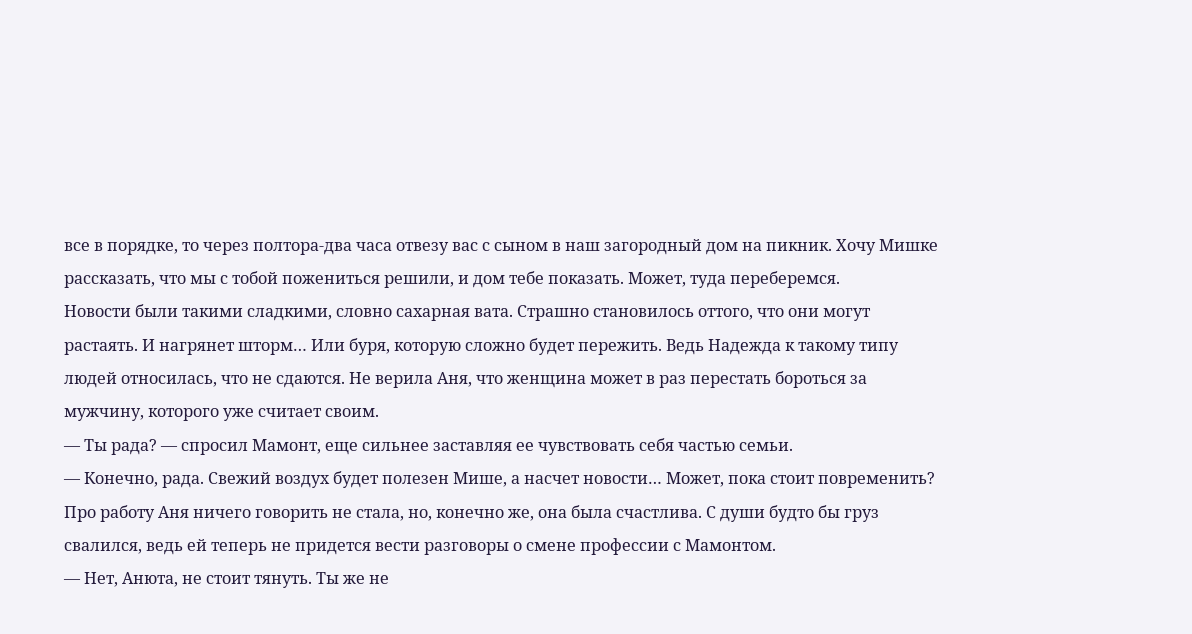все в порядке, то через полтора-два часа отвезу вас с сыном в наш загородный дом на пикник. Хочу Мишке рассказать, что мы с тобой пожениться решили, и дом тебе показать. Может, туда переберемся.
Новости были такими сладкими, словно сахарная вата. Страшно становилось оттого, что они могут растаять. И нагрянет шторм… Или буря, которую сложно будет пережить. Ведь Надежда к такому типу людей относилась, что не сдаются. Не верила Аня, что женщина может в раз перестать бороться за мужчину, которого уже считает своим.
— Ты рада? — спросил Мамонт, еще сильнее заставляя ее чувствовать себя частью семьи.
— Конечно, рада. Свежий воздух будет полезен Мише, а насчет новости… Может, пока стоит повременить?
Про работу Аня ничего говорить не стала, но, конечно же, она была счастлива. С души будто бы груз свалился, ведь ей теперь не придется вести разговоры о смене профессии с Мамонтом.
— Нет, Анюта, не стоит тянуть. Ты же не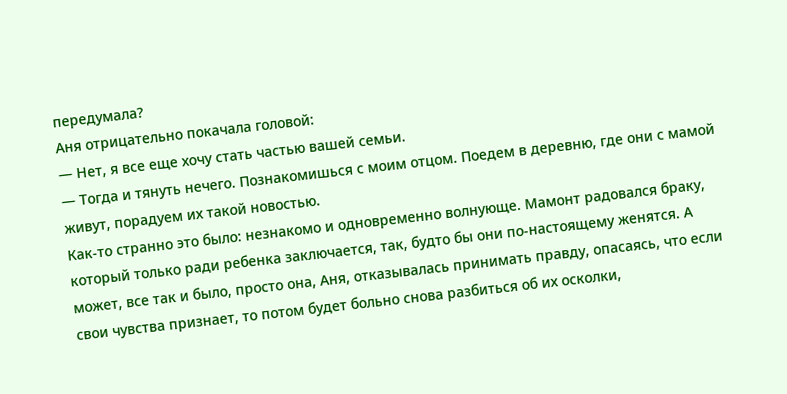передумала?
Аня отрицательно покачала головой:
— Нет, я все еще хочу стать частью вашей семьи.
— Тогда и тянуть нечего. Познакомишься с моим отцом. Поедем в деревню, где они с мамой живут, порадуем их такой новостью.
Как-то странно это было: незнакомо и одновременно волнующе. Мамонт радовался браку, который только ради ребенка заключается, так, будто бы они по-настоящему женятся. А может, все так и было, просто она, Аня, отказывалась принимать правду, опасаясь, что если свои чувства признает, то потом будет больно снова разбиться об их осколки,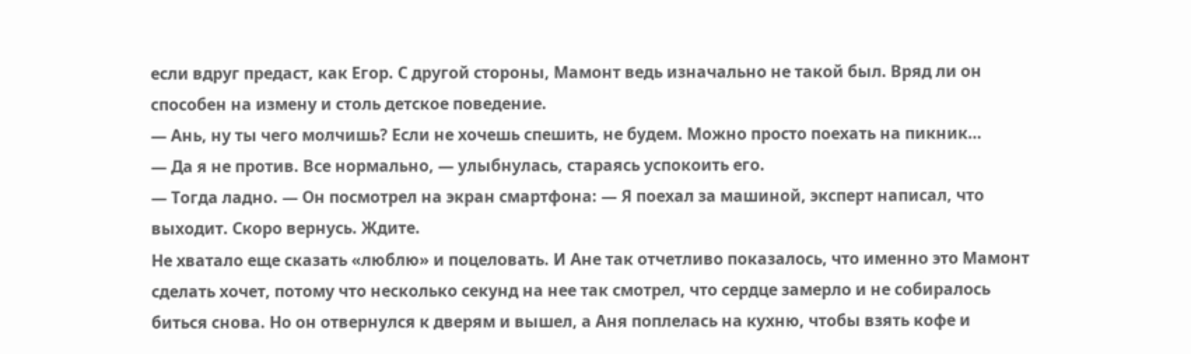если вдруг предаст, как Егор. С другой стороны, Мамонт ведь изначально не такой был. Вряд ли он способен на измену и столь детское поведение.
— Ань, ну ты чего молчишь? Если не хочешь спешить, не будем. Можно просто поехать на пикник…
— Да я не против. Все нормально, — улыбнулась, стараясь успокоить его.
— Тогда ладно. — Он посмотрел на экран смартфона: — Я поехал за машиной, эксперт написал, что выходит. Скоро вернусь. Ждите.
Не хватало еще сказать «люблю» и поцеловать. И Ане так отчетливо показалось, что именно это Мамонт сделать хочет, потому что несколько секунд на нее так смотрел, что сердце замерло и не собиралось биться снова. Но он отвернулся к дверям и вышел, а Аня поплелась на кухню, чтобы взять кофе и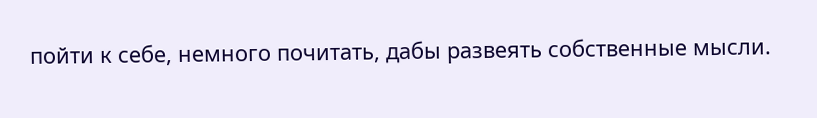пойти к себе, немного почитать, дабы развеять собственные мысли.